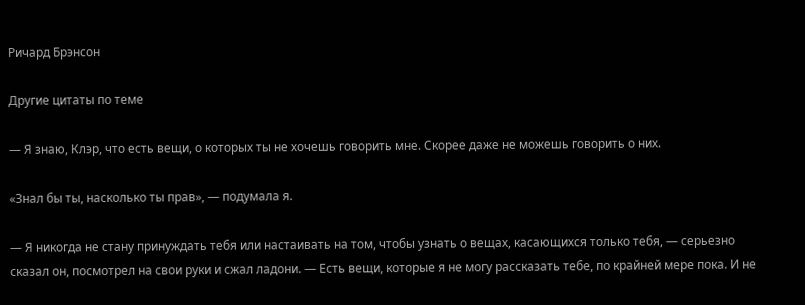Ричард Брэнсон

Другие цитаты по теме

— Я знаю, Клэр, что есть вещи, о которых ты не хочешь говорить мне. Скорее даже не можешь говорить о них.

«Знал бы ты, насколько ты прав», — подумала я.

— Я никогда не стану принуждать тебя или настаивать на том, чтобы узнать о вещах, касающихся только тебя, — серьезно сказал он, посмотрел на свои руки и сжал ладони. — Есть вещи, которые я не могу рассказать тебе, по крайней мере пока. И не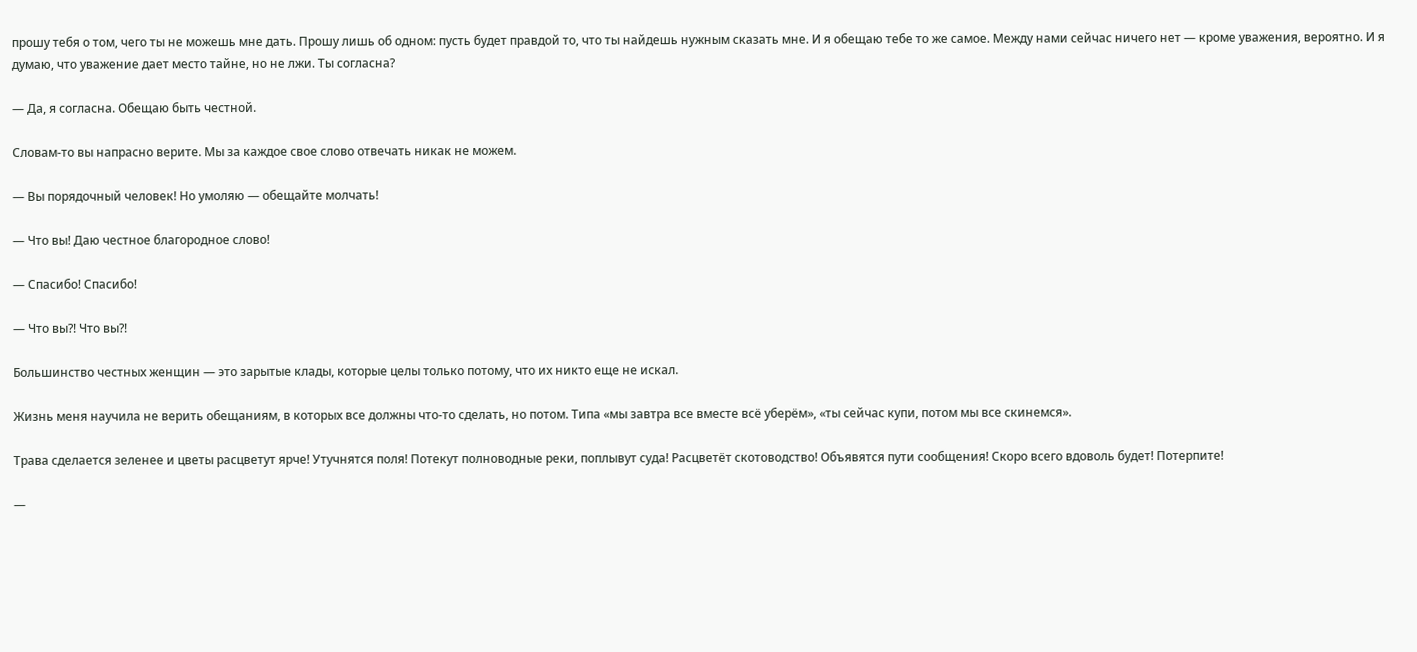прошу тебя о том, чего ты не можешь мне дать. Прошу лишь об одном: пусть будет правдой то, что ты найдешь нужным сказать мне. И я обещаю тебе то же самое. Между нами сейчас ничего нет — кроме уважения, вероятно. И я думаю, что уважение дает место тайне, но не лжи. Ты согласна?

— Да, я согласна. Обещаю быть честной.

Словам-то вы напрасно верите. Мы за каждое свое слово отвечать никак не можем.

— Вы порядочный человек! Но умоляю — обещайте молчать!

— Что вы! Даю честное благородное слово!

— Спасибо! Спасибо!

— Что вы?! Что вы?!

Большинство честных женщин — это зарытые клады, которые целы только потому, что их никто еще не искал.

Жизнь меня научила не верить обещаниям, в которых все должны что-то сделать, но потом. Типа «мы завтра все вместе всё уберём», «ты сейчас купи, потом мы все скинемся».

Трава сделается зеленее и цветы расцветут ярче! Утучнятся поля! Потекут полноводные реки, поплывут суда! Расцветёт скотоводство! Объявятся пути сообщения! Скоро всего вдоволь будет! Потерпите!

—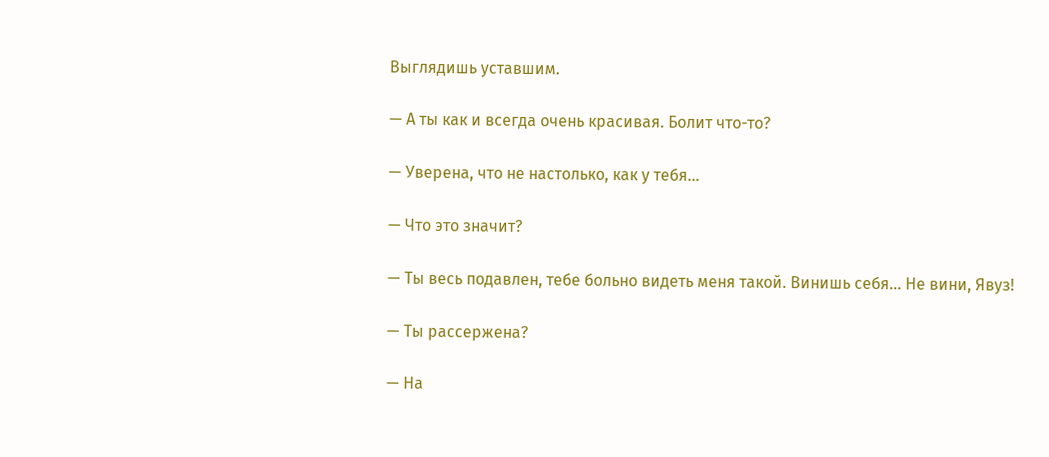Выглядишь уставшим.

— А ты как и всегда очень красивая. Болит что-то?

— Уверена, что не настолько, как у тебя...

— Что это значит?

— Ты весь подавлен, тебе больно видеть меня такой. Винишь себя... Не вини, Явуз!

— Ты рассержена?

— На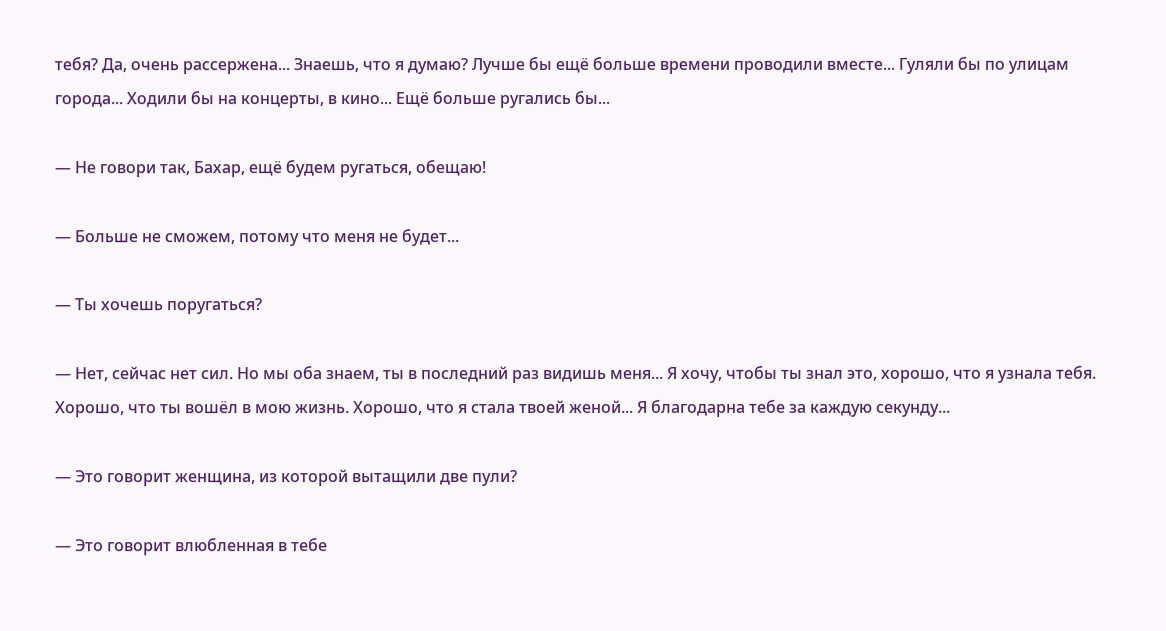тебя? Да, очень рассержена... Знаешь, что я думаю? Лучше бы ещё больше времени проводили вместе... Гуляли бы по улицам города... Ходили бы на концерты, в кино... Ещё больше ругались бы...

— Не говори так, Бахар, ещё будем ругаться, обещаю!

— Больше не сможем, потому что меня не будет...

— Ты хочешь поругаться?

— Нет, сейчас нет сил. Но мы оба знаем, ты в последний раз видишь меня... Я хочу, чтобы ты знал это, хорошо, что я узнала тебя. Хорошо, что ты вошёл в мою жизнь. Хорошо, что я стала твоей женой... Я благодарна тебе за каждую секунду...

— Это говорит женщина, из которой вытащили две пули?

— Это говорит влюбленная в тебе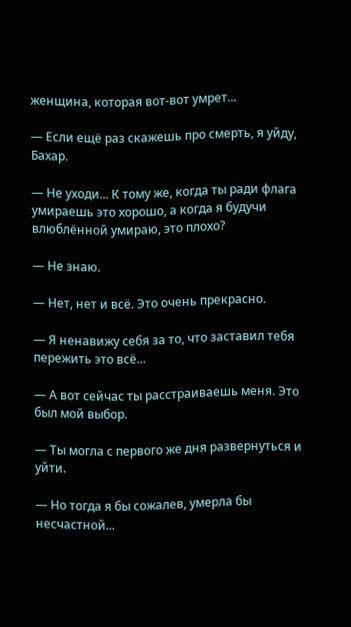женщина, которая вот-вот умрет...

— Если ещё раз скажешь про смерть, я уйду, Бахар.

— Не уходи... К тому же, когда ты ради флага умираешь это хорошо, а когда я будучи влюблённой умираю, это плохо?

— Не знаю.

— Нет, нет и всё. Это очень прекрасно.

— Я ненавижу себя за то, что заставил тебя пережить это всё...

— А вот сейчас ты расстраиваешь меня. Это был мой выбор.

— Ты могла с первого же дня развернуться и уйти.

— Но тогда я бы сожалев, умерла бы несчастной...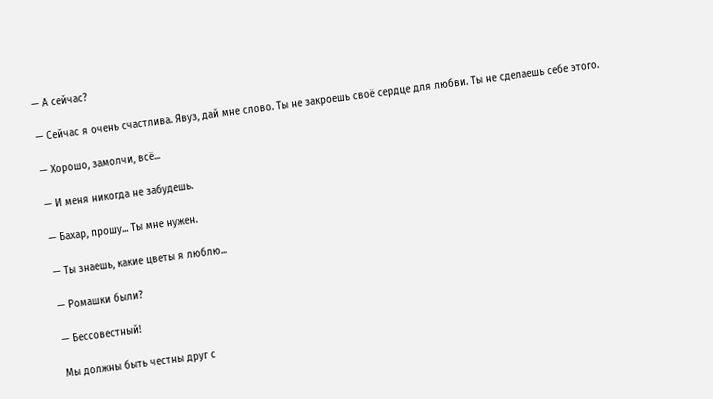— А сейчас?

— Сейчас я очень счастлива. Явуз, дай мне слово. Ты не закроешь своё сердце для любви. Ты не сделаешь себе этого.

— Хорошо, замолчи, всё...

— И меня никогда не забудешь.

— Бахар, прошу... Ты мне нужен.

— Ты знаешь, какие цветы я люблю...

— Ромашки были?

— Бессовестный!

Мы должны быть честны друг с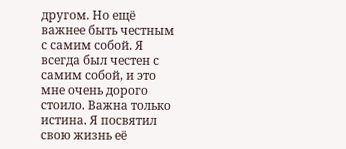другом. Но ещё важнее быть честным с самим собой. Я всегда был честен с самим собой, и это мне очень дорого стоило. Важна только истина. Я посвятил свою жизнь её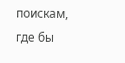поискам, где бы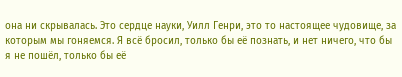она ни скрывалась. Это сердце науки, Уилл Генри, это то настоящее чудовище, за которым мы гоняемся. Я всё бросил, только бы её познать, и нет ничего, что бы я не пошёл, только бы её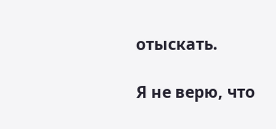отыскать.

Я не верю, что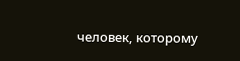человек, которому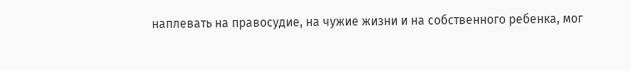наплевать на правосудие, на чужие жизни и на собственного ребенка, мог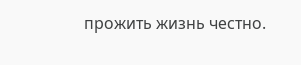прожить жизнь честно.